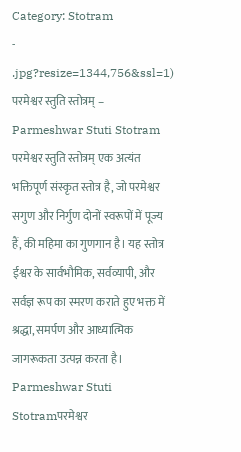Category: Stotram
-
.jpg?resize=1344,756&ssl=1)
परमेश्वर स्तुति स्तोत्रम् – Parmeshwar Stuti Stotram
परमेश्वर स्तुति स्तोत्रम् एक अत्यंत भक्तिपूर्ण संस्कृत स्तोत्र है, जो परमेश्वर सगुण और निर्गुण दोनों स्वरूपों में पूज्य हैं, की महिमा का गुणगान है। यह स्तोत्र ईश्वर के सार्वभौमिक, सर्वव्यापी, और सर्वज्ञ रूप का स्मरण कराते हुए भक्त में श्रद्धा, समर्पण और आध्यात्मिक जागरूकता उत्पन्न करता है। Parmeshwar Stuti Stotramपरमेश्वर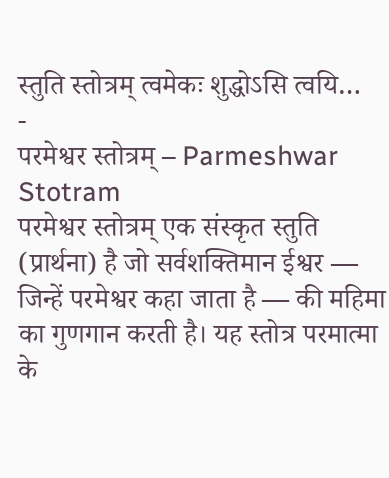स्तुति स्तोत्रम् त्वमेकः शुद्धोऽसि त्वयि…
-
परमेश्वर स्तोत्रम् – Parmeshwar Stotram
परमेश्वर स्तोत्रम् एक संस्कृत स्तुति (प्रार्थना) है जो सर्वशक्तिमान ईश्वर — जिन्हें परमेश्वर कहा जाता है — की महिमा का गुणगान करती है। यह स्तोत्र परमात्मा के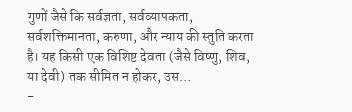गुणों जैसे कि सर्वज्ञता, सर्वव्यापकता, सर्वशक्तिमानता, करुणा, और न्याय की स्तुति करता है। यह किसी एक विशिष्ट देवता (जैसे विष्णु, शिव, या देवी) तक सीमित न होकर, उस…
-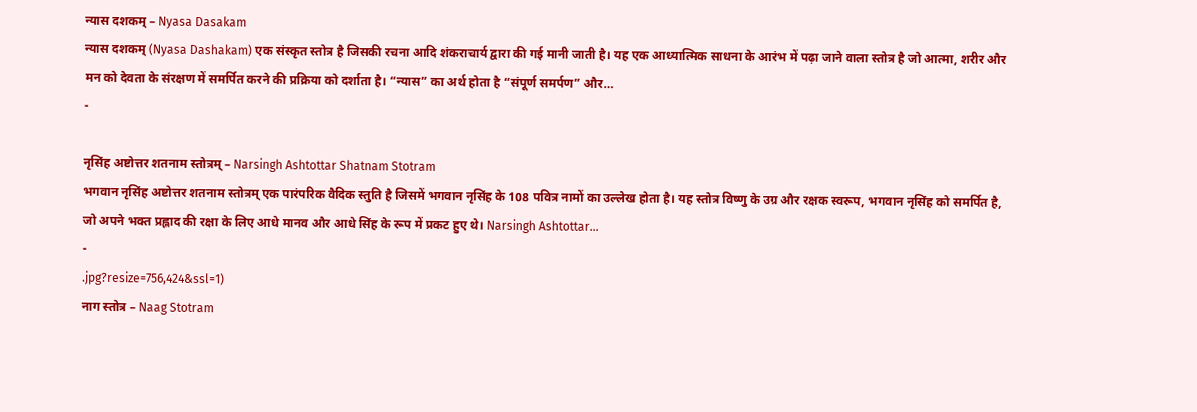न्यास दशकम् – Nyasa Dasakam
न्यास दशकम् (Nyasa Dashakam) एक संस्कृत स्तोत्र है जिसकी रचना आदि शंकराचार्य द्वारा की गई मानी जाती है। यह एक आध्यात्मिक साधना के आरंभ में पढ़ा जाने वाला स्तोत्र है जो आत्मा, शरीर और मन को देवता के संरक्षण में समर्पित करने की प्रक्रिया को दर्शाता है। “न्यास” का अर्थ होता है “संपूर्ण समर्पण” और…
-

नृसिंह अष्टोत्तर शतनाम स्तोत्रम् – Narsingh Ashtottar Shatnam Stotram
भगवान नृसिंह अष्टोत्तर शतनाम स्तोत्रम् एक पारंपरिक वैदिक स्तुति है जिसमें भगवान नृसिंह के 108 पवित्र नामों का उल्लेख होता है। यह स्तोत्र विष्णु के उग्र और रक्षक स्वरूप, भगवान नृसिंह को समर्पित है, जो अपने भक्त प्रह्लाद की रक्षा के लिए आधे मानव और आधे सिंह के रूप में प्रकट हुए थे। Narsingh Ashtottar…
-
.jpg?resize=756,424&ssl=1)
नाग स्तोत्र – Naag Stotram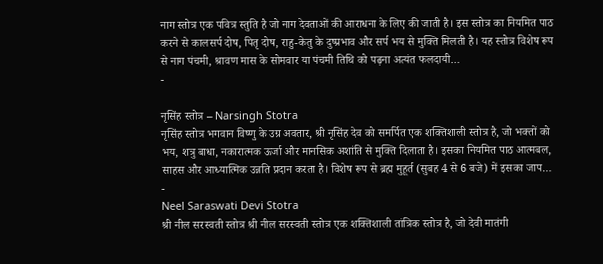नाग स्तोत्र एक पवित्र स्तुति है जो नाग देवताओं की आराधना के लिए की जाती है। इस स्तोत्र का नियमित पाठ करने से कालसर्प दोष, पितृ दोष, राहु-केतु के दुष्प्रभाव और सर्प भय से मुक्ति मिलती है। यह स्तोत्र विशेष रूप से नाग पंचमी, श्रावण मास के सोमवार या पंचमी तिथि को पढ़ना अत्यंत फलदायी…
-

नृसिंह स्तोत्र – Narsingh Stotra
नृसिंह स्तोत्र भगवान विष्णु के उग्र अवतार, श्री नृसिंह देव को समर्पित एक शक्तिशाली स्तोत्र है, जो भक्तों को भय, शत्रु बाधा, नकारात्मक ऊर्जा और मानसिक अशांति से मुक्ति दिलाता है। इसका नियमित पाठ आत्मबल, साहस और आध्यात्मिक उन्नति प्रदान करता है। विशेष रूप से ब्रह्म मुहूर्त (सुबह 4 से 6 बजे) में इसका जाप…
-
Neel Saraswati Devi Stotra
श्री नील सरस्वती स्तोत्र श्री नील सरस्वती स्तोत्र एक शक्तिशाली तांत्रिक स्तोत्र है, जो देवी मातंगी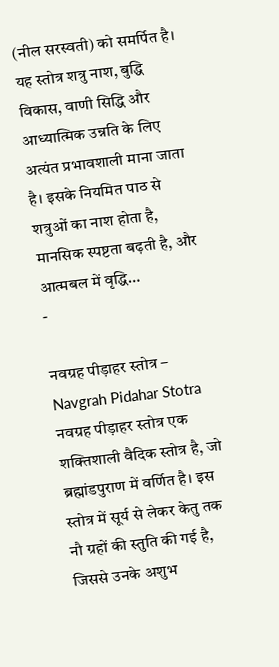(नील सरस्वती) को समर्पित है। यह स्तोत्र शत्रु नाश, बुद्धि विकास, वाणी सिद्धि और आध्यात्मिक उन्नति के लिए अत्यंत प्रभावशाली माना जाता है। इसके नियमित पाठ से शत्रुओं का नाश होता है, मानसिक स्पष्टता बढ़ती है, और आत्मबल में वृद्धि…
-

नवग्रह पीड़ाहर स्तोत्र – Navgrah Pidahar Stotra
नवग्रह पीड़ाहर स्तोत्र एक शक्तिशाली वैदिक स्तोत्र है, जो ब्रह्मांडपुराण में वर्णित है। इस स्तोत्र में सूर्य से लेकर केतु तक नौ ग्रहों की स्तुति की गई है, जिससे उनके अशुभ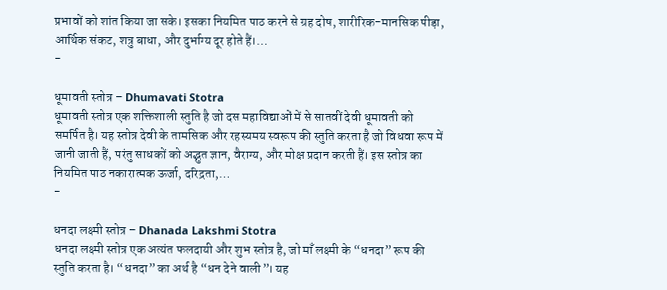प्रभावों को शांत किया जा सके। इसका नियमित पाठ करने से ग्रह दोष, शारीरिक-मानसिक पीड़ा, आर्थिक संकट, शत्रु बाधा, और दुर्भाग्य दूर होते हैं।…
-

धूमावती स्तोत्र – Dhumavati Stotra
धूमावती स्तोत्र एक शक्तिशाली स्तुति है जो दस महाविद्याओं में से सातवीं देवी धूमावती को समर्पित है। यह स्तोत्र देवी के तामसिक और रहस्यमय स्वरूप की स्तुति करता है जो विधवा रूप में जानी जाती हैं, परंतु साधकों को अद्भुत ज्ञान, वैराग्य, और मोक्ष प्रदान करती हैं। इस स्तोत्र का नियमित पाठ नकारात्मक ऊर्जा, दरिद्रता,…
-

धनदा लक्ष्मी स्तोत्र – Dhanada Lakshmi Stotra
धनदा लक्ष्मी स्तोत्र एक अत्यंत फलदायी और शुभ स्तोत्र है, जो माँ लक्ष्मी के “धनदा” रूप की स्तुति करता है। “धनदा” का अर्थ है “धन देने वाली”। यह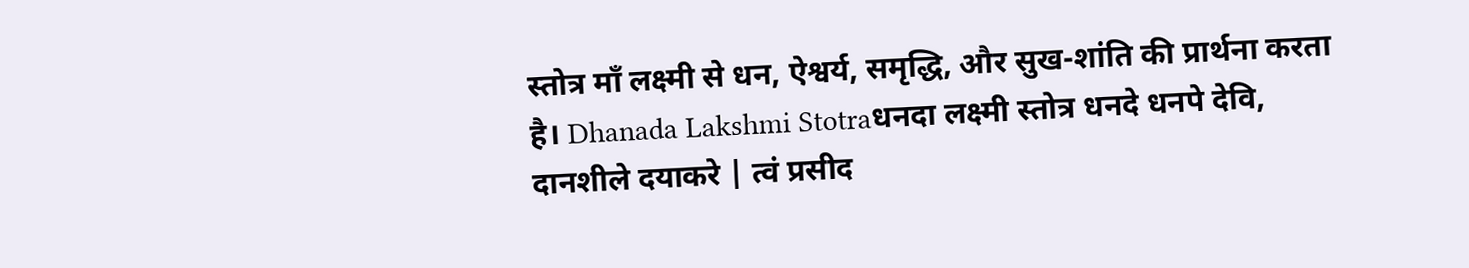स्तोत्र माँ लक्ष्मी से धन, ऐश्वर्य, समृद्धि, और सुख-शांति की प्रार्थना करता है। Dhanada Lakshmi Stotraधनदा लक्ष्मी स्तोत्र धनदे धनपे देवि, दानशीले दयाकरे | त्वं प्रसीद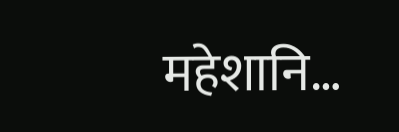महेशानि…